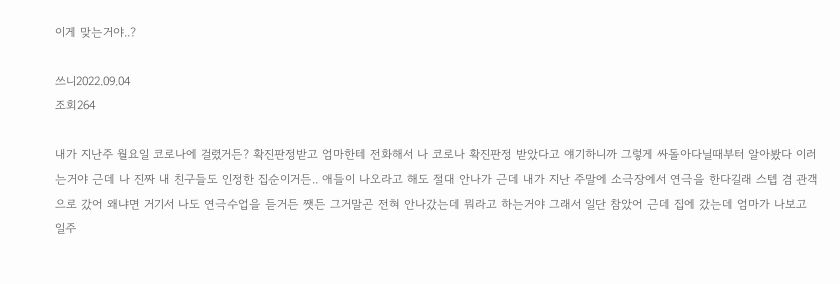이게 맞는거야..?

쓰니2022.09.04
조회264

내가 지난주 월요일 코로나에 걸렸거든? 확진판정받고 엄마한테 전화해서 나 코로나 확진판정 받았다고 얘기하니까 그렇게 싸돌아다닐때부터 알아봤다 이러는거야 근데 나 진짜 내 친구들도 인정한 집순이거든.. 애들이 나오라고 해도 절대 안나가 근데 내가 지난 주말에 소극장에서 연극을 한다길래 스텝 겸 관객으로 갔어 왜냐면 거기서 나도 연극수업을 듣거든 쨋든 그거말곤 전혀 안나갔는데 뭐라고 하는거야 그래서 일단 참았어 근데 집에 갔는데 엄마가 나보고 일주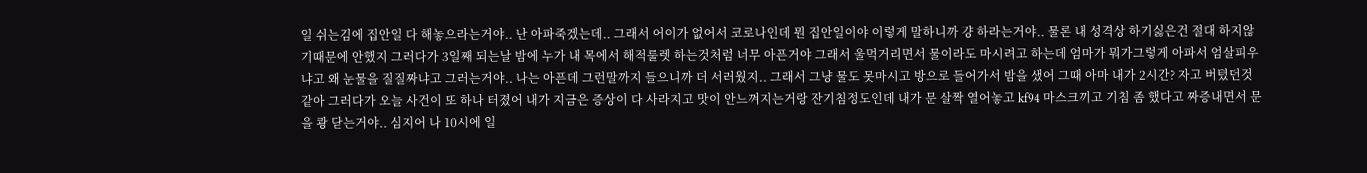일 쉬는김에 집안일 다 해놓으라는거야.. 난 아파죽겠는데.. 그래서 어이가 없어서 코로나인데 뭔 집안일이야 이렇게 말하니까 걍 하라는거야.. 물론 내 성격상 하기싫은건 절대 하지않기때문에 안했지 그러다가 3일째 되는날 밤에 누가 내 목에서 해적룰렛 하는것처럼 너무 아픈거야 그래서 울먹거리면서 물이라도 마시려고 하는데 엄마가 뭐가그렇게 아파서 엄살피우냐고 왜 눈물을 질질짜냐고 그러는거야.. 나는 아픈데 그런말까지 들으니까 더 서러웠지.. 그래서 그냥 물도 못마시고 방으로 들어가서 밤을 샜어 그때 아마 내가 2시간? 자고 버텼던것같아 그러다가 오늘 사건이 또 하나 터졌어 내가 지금은 증상이 다 사라지고 맛이 안느껴지는거랑 잔기침정도인데 내가 문 살짝 열어놓고 kf94 마스크끼고 기침 좀 했다고 짜증내면서 문을 쾅 닫는거야.. 심지어 나 10시에 일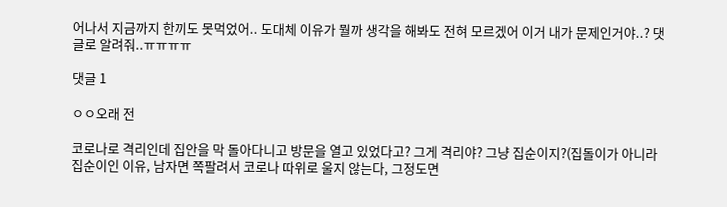어나서 지금까지 한끼도 못먹었어.. 도대체 이유가 뭘까 생각을 해봐도 전혀 모르겠어 이거 내가 문제인거야..? 댓글로 알려줘..ㅠㅠㅠㅠ

댓글 1

ㅇㅇ오래 전

코로나로 격리인데 집안을 막 돌아다니고 방문을 열고 있었다고? 그게 격리야? 그냥 집순이지?(집돌이가 아니라 집순이인 이유, 남자면 쪽팔려서 코로나 따위로 울지 않는다, 그정도면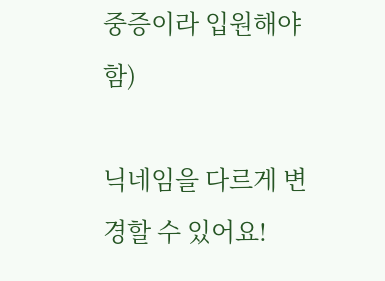중증이라 입원해야함)

닉네임을 다르게 변경할 수 있어요!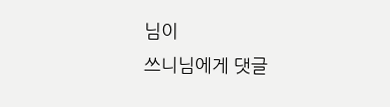님이
쓰니님에게 댓글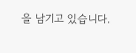을 남기고 있습니다.